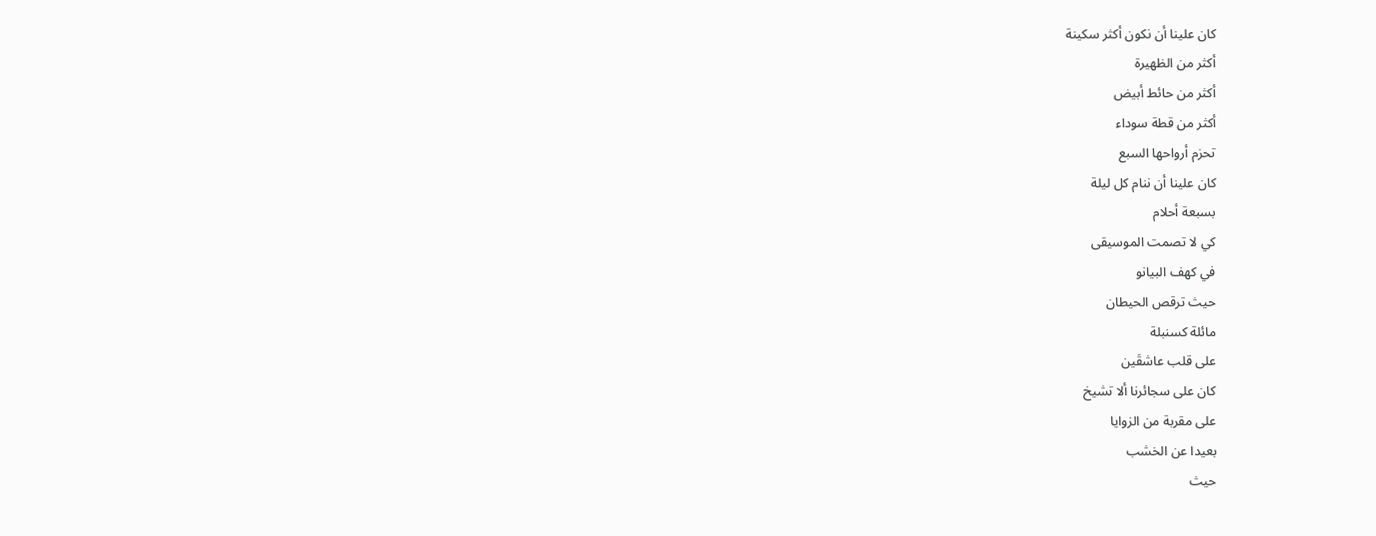كان علينا أن نكون أكثر سكينة
أكثر من الظهيرة
أكثر من حائط أبيض
أكثر من قطة سوداء
تحزم أرواحها السبع
كان علينا أن ننام كل ليلة
بسبعة أحلام
كي لا تصمت الموسيقى
في كهف البيانو
حيث ترقص الحيطان
مائلة كسنبلة
على قلب عاشقَين
كان على سجائرنا ألا تشيخ
على مقربة من الزوايا
بعيدا عن الخشب
حيث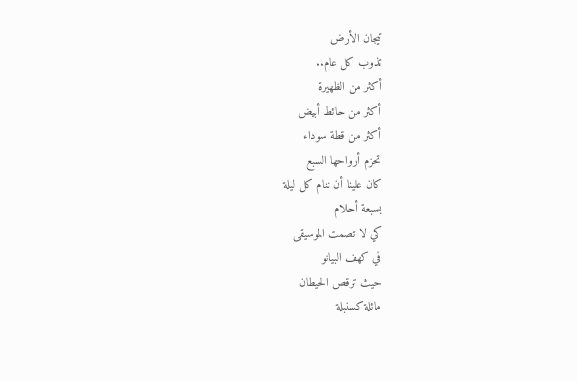تيجان الأرض
تذوب كل عام..
أكثر من الظهيرة
أكثر من حائط أبيض
أكثر من قطة سوداء
تحزم أرواحها السبع
كان علينا أن ننام كل ليلة
بسبعة أحلام
كي لا تصمت الموسيقى
في كهف البيانو
حيث ترقص الحيطان
مائلة كسنبلة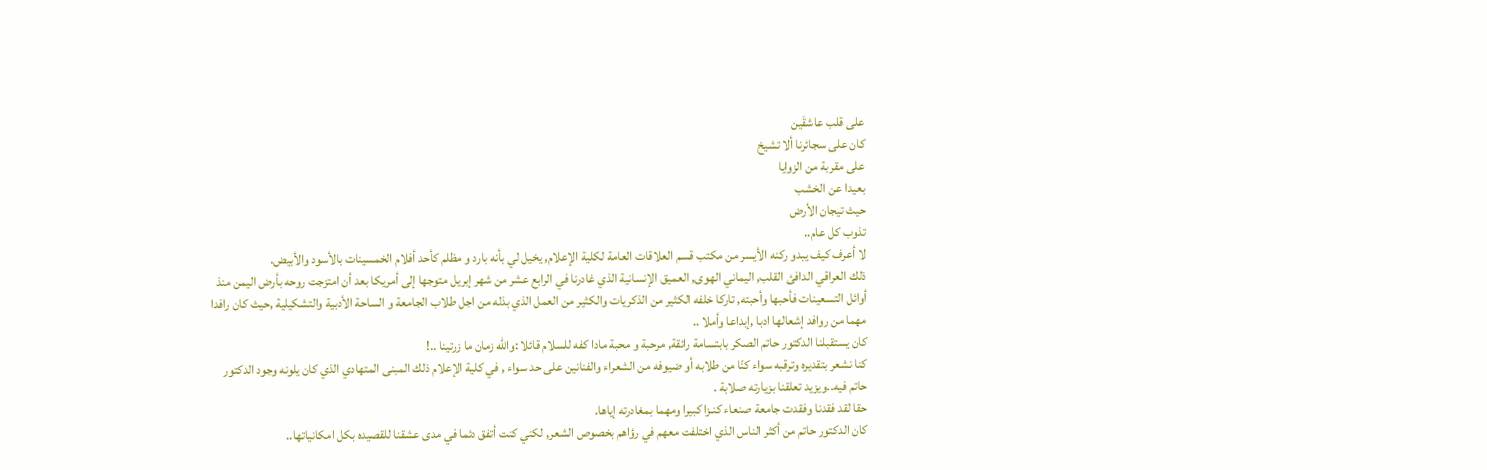على قلب عاشقَين
كان على سجائرنا ألا تشيخ
على مقربة من الزوايا
بعيدا عن الخشب
حيث تيجان الأرض
تذوب كل عام..
لا أعرف كيف يبدو ركنه الأيسر من مكتب قسم العلاقات العامة لكلية الإعلام, يخيل لي بأنه بارد و مظلم كأحد أفلام الخمسينات بالأسود والأبيض.
ذلك العراقي الدافئ القلب, اليماني الهوى, العميق الإنسانية الذي غادرنا في الرابع عشر من شهر إبريل متوجها إلى أمريكا بعد أن امتزجت روحه بأرض اليمن منذ أوائل التسعينات فأحبها وأحبته, تاركا خلفه الكثير من الذكريات والكثير من العمل الذي بذله من اجل طلاب الجامعة و الساحة الأدبية والتشكيلية ,حيث كان رافدا مهما من روافد إشعالها ادبا ,إبداعا وأملا ..
كان يستقبلنا الدكتور حاتم الصكر بابتسامة رائقة, مرحبة و محبة مادا كفه للسلام قائلا :والله زمان ما زرتينا ..!
كنا نشعر بتقديره وترقبه سواء كنّا من طلابه أو ضيوفه من الشعراء والفنانين على حد سواء , في كلية الإعلام ذلك المبنى المتهادي الذي كان يلونه وجود الدكتور حاتم فيه..ويزيد تعلقنا بزيارته صلابة .
حقا لقد فقدنا وفقدت جامعة صنعاء كنـزا كبيرا ومهما بمغادرته إياها.
كان الدكتور حاتم من أكثر الناس الذي اختلفت معهم في رؤاهم بخصوص الشعر, لكني كنت أتفق دئما في مدى عشقنا للقصيده بكل امكانياتها..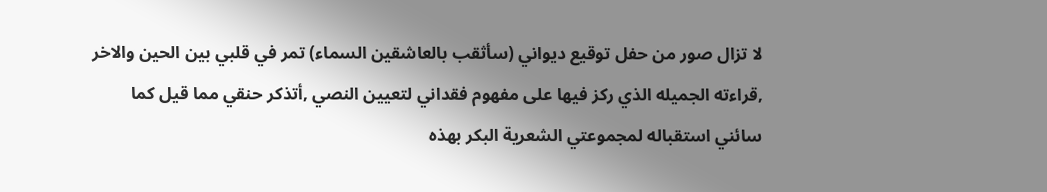لا تزال صور من حفل توقيع ديواني (سأثقب بالعاشقين السماء) تمر في قلبي بين الحين والاخر ,قراءته الجميله الذي ركز فيها على مفهوم فقداني لتعيين النصي ,أتذكر حنقي مما قيل كما سائني استقباله لمجموعتي الشعرية البكر بهذه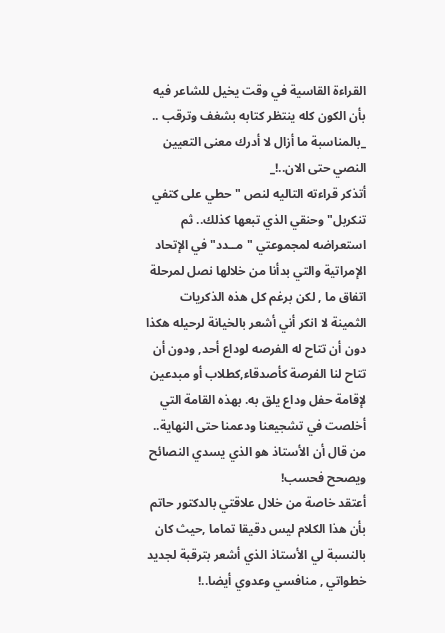القراءة القاسية في وقت يخيل للشاعر فيه بأن الكون كله ينتظر كتابه بشغف وترقب .. _بالمناسبة ما أزال لا أدرك معنى التعيين النصي حتى الان..!_
أتذكر قراءته التاليه لنص "حطي على كتفي تنكربل" وحنقي الذي تبعها كذلك.. ثم استعراضه لمجموعتي "مــدد" في الإتحاد الإمراتية والتي بدأنا من خلالها نصل لمرحلة اتفاق ما , لكن برغم كل هذه الذكريات الثمينة لا انكر أني أشعر بالخيانة لرحيله هكذا دون أن تتاح له الفرصه لوداع أحد, ودون أن تتاح لنا الفرصة كأصدقاء,كطلاب أو مبدعين لإقامة حفل وداع يلق به. بهذه القامة التي أخلصت في تشجيعنا ودعمنا حتى النهاية..
من قال أن الأستاذ هو الذي يسدي النصائح ويصحح فحسب!
أعتقد خاصة من خلال علاقتي بالدكتور حاتم بأن هذا الكلام ليس دقيقا تماما ,حيث كان بالنسبة لي الأستاذ الذي أشعر بترقبة لجديد خطواتي , منافسي وعدوي أيضا..!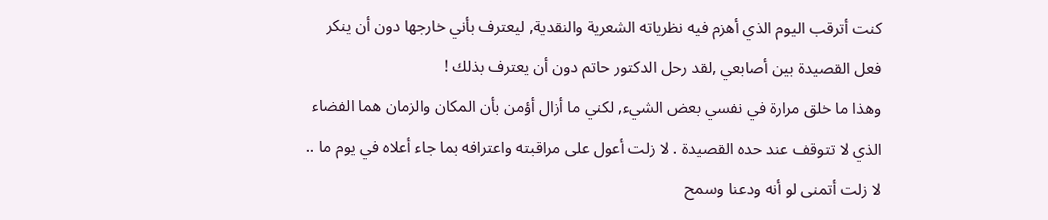كنت أترقب اليوم الذي أهزم فيه نظرياته الشعرية والنقدية, ليعترف بأني خارجها دون أن ينكر فعل القصيدة بين أصابعي ,لقد رحل الدكتور حاتم دون أن يعترف بذلك !
وهذا ما خلق مرارة في نفسي بعض الشيء, لكني ما أزال أؤمن بأن المكان والزمان هما الفضاء الذي لا تتوقف عند حده القصيدة . لا زلت أعول على مراقبته واعترافه بما جاء أعلاه في يوم ما ..
لا زلت أتمنى لو أنه ودعنا وسمح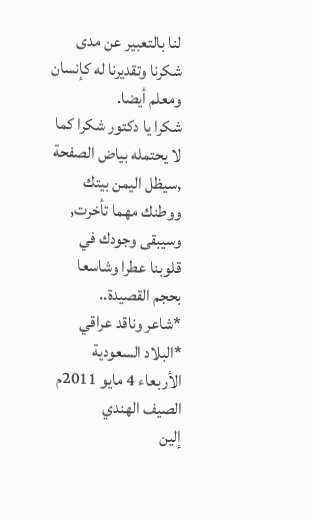لنا بالتعبير عن مدى شكرنا وتقديرنا له كإنسان ومعلم أيضا.
شكرا يا دكتور شكرا كما لا يحتمله بياض الصفحة ,سيظل اليمن بيتك ووطنك مهما تأخرت, وسيبقى وجودك في قلوبنا عطرا وشاسعا بحجم القصيدة..
*شاعر وناقد عراقي
*البلاد السعودية
الأربعاء 4 مايو 2011م
الصيف الهندي
إلين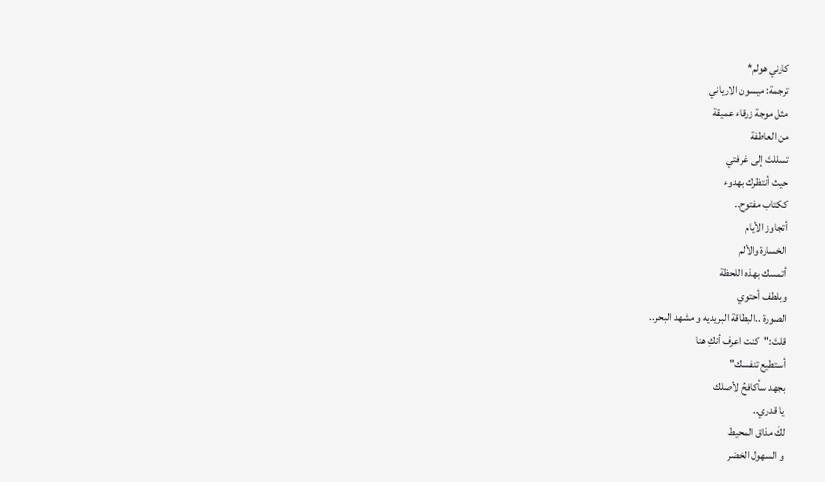كارني هولم*
ترجمة: ميسون الارياني
مثل موجة زرقاء عميقة
من العاطفة
تسللتَ إلى غرفتي
حيث أنتظرك بهدوء
ككتاب مفتوح..
أتجاوز الأيام
الخسارة والألم
أتمسك بهذه اللحظة
وبلطف أحتوي
الصورة ..البطاقة البريديه و مشهد البحر..
قلتَ:"كنت اعرف أنكِ هنا
أستطيع تنفسك"
بجهد سأكافحُ لأصلك
يا قدري..
لكَ مذاق المحيط
و السهول الخضر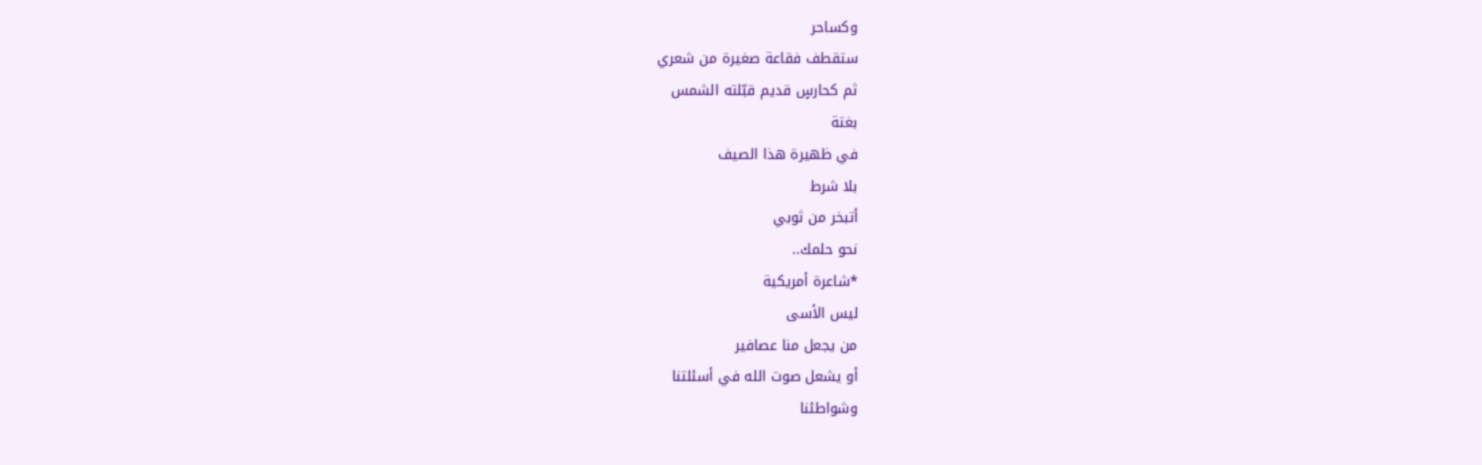وكساحر
ستقطف فقاعة صغيرة من شعري
ثم كحارسٍ قديم قبّلته الشمس
بغتة
في ظهيرة هذا الصيف
بلا شرط
أتبخر من ثوبي
نحو حلمك..
*شاعرة أمريكية
ليس الأسى
من يجعل منا عصافير
أو يشعل صوت الله في أسئلتنا
وشواطئنا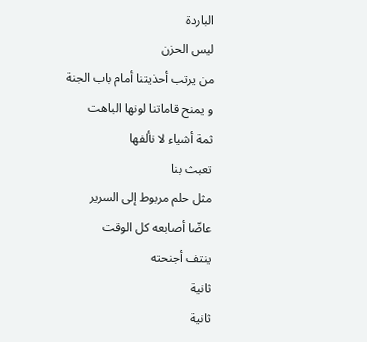الباردة
ليس الحزن
من يرتب أحذيتنا أمام باب الجنة
و يمنح قاماتنا لونها الباهت
ثمة أشياء لا نألفها
تعبث بنا
مثل حلم مربوط إلى السرير
عاضّا أصابعه كل الوقت
ينتف أجنحته
ثانية
ثانية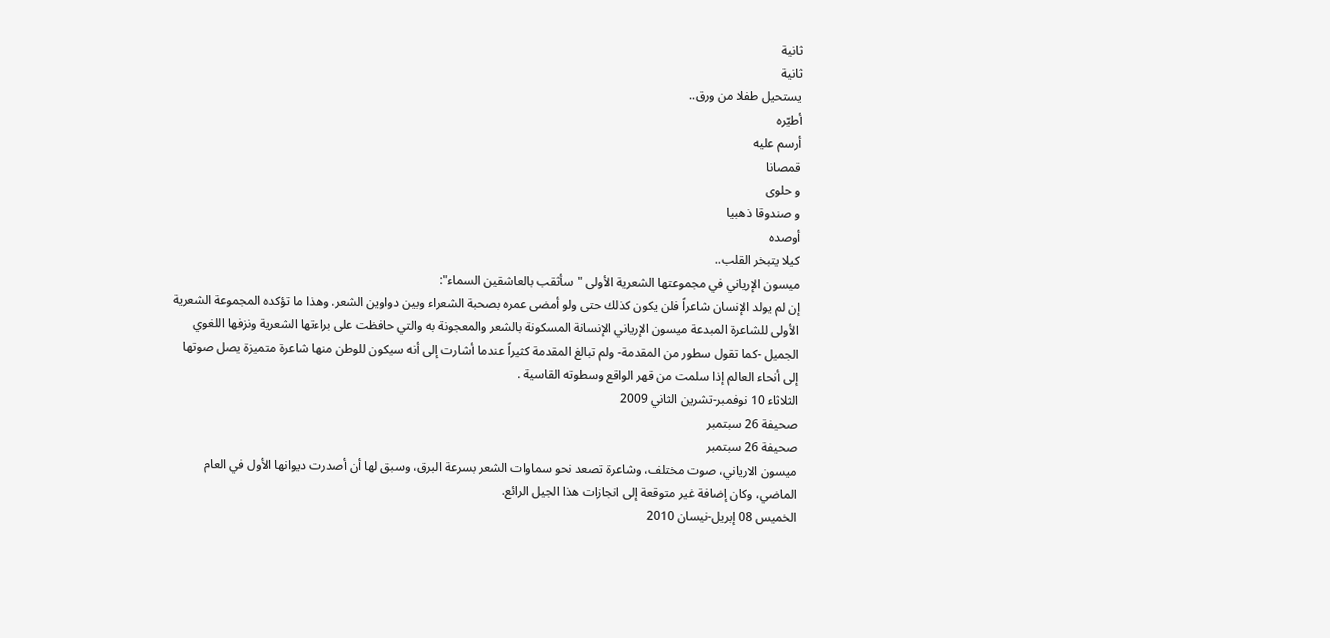ثانية
ثانية
يستحيل طفلا من ورق..
أطيّره
أرسم عليه
قمصانا
و حلوى
و صندوقا ذهبيا
أوصده
كيلا يتبخر القلب..
ميسون الإرياني في مجموعتها الشعرية الأولى "سأثقب بالعاشقين السماء":
إن لم يولد الإنسان شاعراً فلن يكون كذلك حتى ولو أمضى عمره بصحبة الشعراء وبين دواوين الشعر. وهذا ما تؤكده المجموعة الشعرية الأولى للشاعرة المبدعة ميسون الإرياني الإنسانة المسكونة بالشعر والمعجونة به والتي حافظت على براءتها الشعرية ونزفها اللغوي الجميل -كما تقول سطور من المقدمة- ولم تبالغ المقدمة كثيراً عندما أشارت إلى أنه سيكون للوطن منها شاعرة متميزة يصل صوتها إلى أنحاء العالم إذا سلمت من قهر الواقع وسطوته القاسية .
الثلاثاء 10 نوفمبر-تشرين الثاني 2009
صحيفة 26 سبتمبر
صحيفة 26 سبتمبر
ميسون الارياني، صوت مختلف، وشاعرة تصعد نحو سماوات الشعر بسرعة البرق، وسبق لها أن أصدرت ديوانها الأول في العام الماضي، وكان إضافة غير متوقعة إلى انجازات هذا الجيل الرائع.
الخميس 08 إبريل-نيسان 2010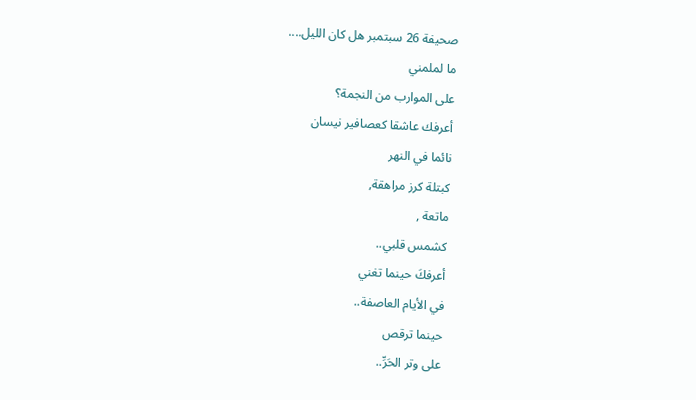صحيفة 26 سبتمبر هل كان الليل....
ما لملمني
على الموارب من النجمة؟
أعرفك عاشقا كعصافير نيسان
نائما في النهر
كبتلة كرز مراهقة,
ماتعة ,
كشمس قلبي..
أعرفكَ حينما تغني
في الأيام العاصفة..
حينما ترقص
على وتر الحَرِّ..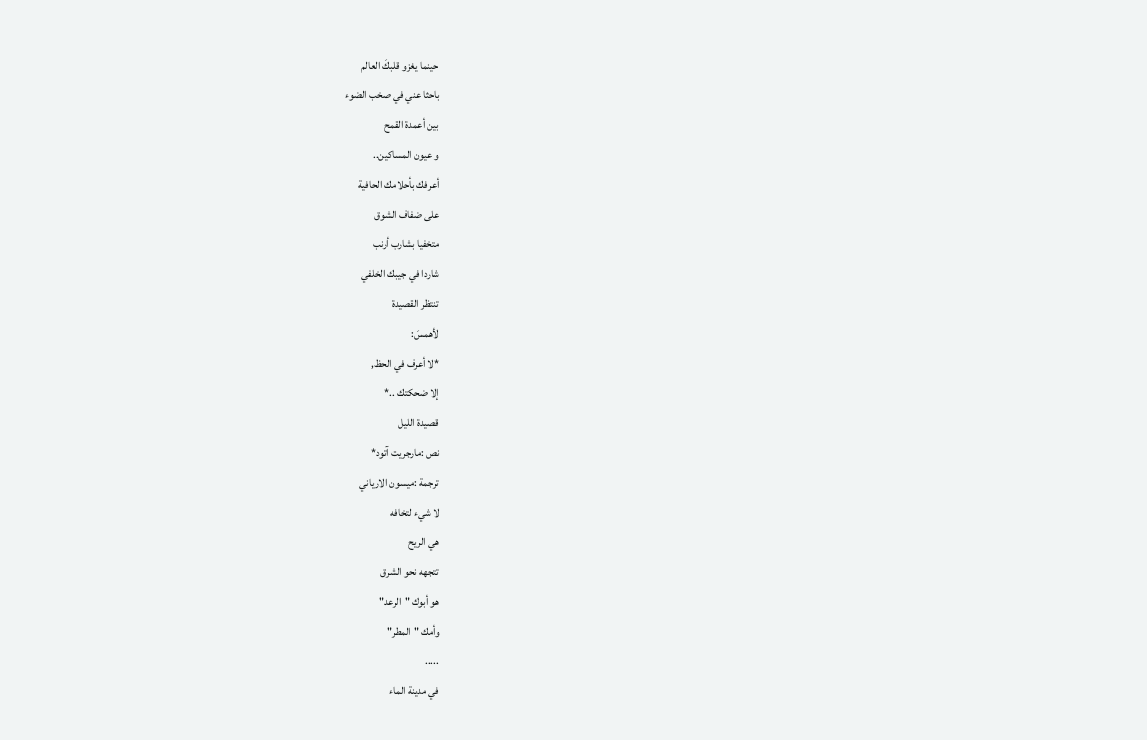حينما يغزو قلبكَ العالم
باحثا عني في صخب الضوء
بين أعمدة القمح
و عيون المساكين..
أعرفك بأحلامك الحافية
على ضفاف الشوق
متخفيا بشارب أرنب
شاردا في جيبك الخلفي
تنتظر القصيدة
لأهمسَ:
*لا أعرف في الحظ,
إلا ضحكتك ..*
قصيدة الليل
نص :مارجريت آتود*
ترجمة :ميسون الارياني
لا شيء لتخافه
هي الريح
تتجهه نحو الشرق
هو أبوك "الرعد"
وأمك "المطر"
.....
في مدينة الماء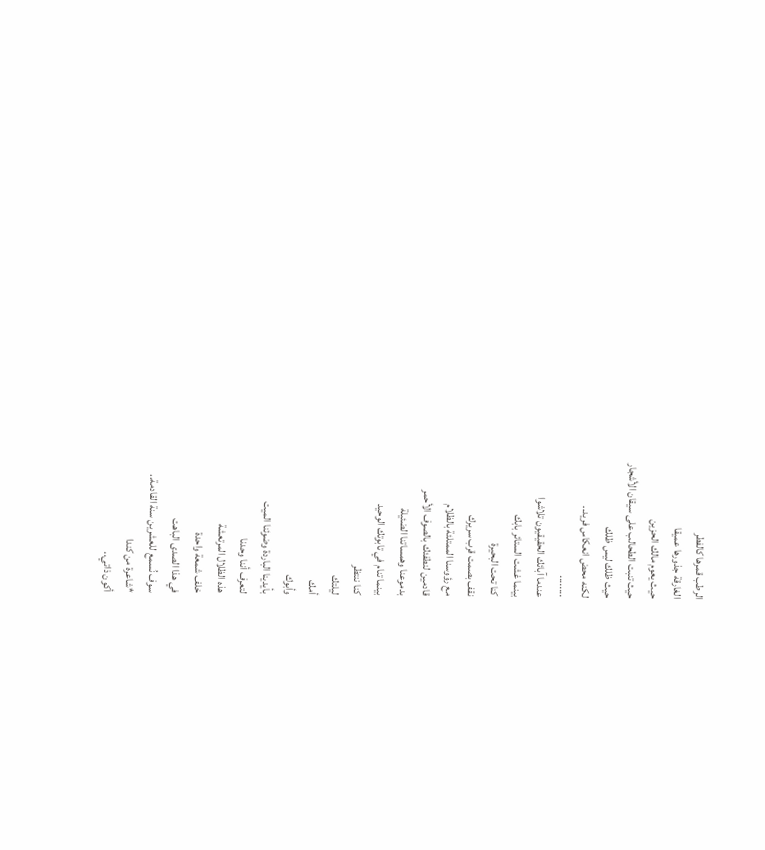الرطب قمرها كالفطر
الغارقة جذورها عميقا
حيث يعوم مالك الحزين
حيث تنبت الطحالب على سيقان الأشجار
حيث ظلك ليس ظلك
لكنه محض انعكاس فريد..
........
عندما آبائك الحقيقيون تلاشوا
بينما غشت الستائر بابك
كنا تحت البحيرة
نقف بصمت قرب سريرك
مع رؤوسنا الممتلئة بالظلام
قادمين لنطفئك بالصوف الأحمر
بدموعنا وهمساتنا الضئيلة
بينما تنام في تابوتك الوحيد
كنا ننتظر
ليلتك
أمك
وأبوك
بأيدينا الباردة وضوئنا الميت
لتعرف أننا وحدنا
هذه الظلال المرتعشة
خلف شمعة واحدة
في هذا الصدى الباهت
سوف نُسمع للعشرين سنة القادمة..
*شاعرة من كندا
أكون ذاتي..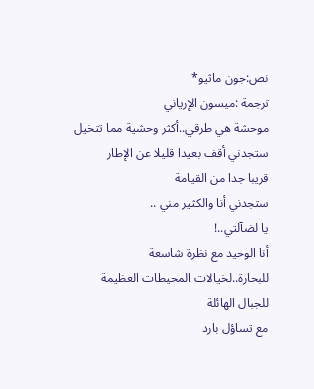نص:جون ماثيو*
ترجمة :ميسون الإرياني
موحشة هي طرقي..أكثر وحشية مما تتخيل
ستجدني أقف بعيدا قليلا عن الإطار
قريبا جدا من القيامة
ستجدني أنا والكثير مني ..
يا لضآلتي..!
أنا الوحيد مع نظرة شاسعة
للبحارة..لخيالات المحيطات العظيمة
للجبال الهائلة
مع تساؤل بارد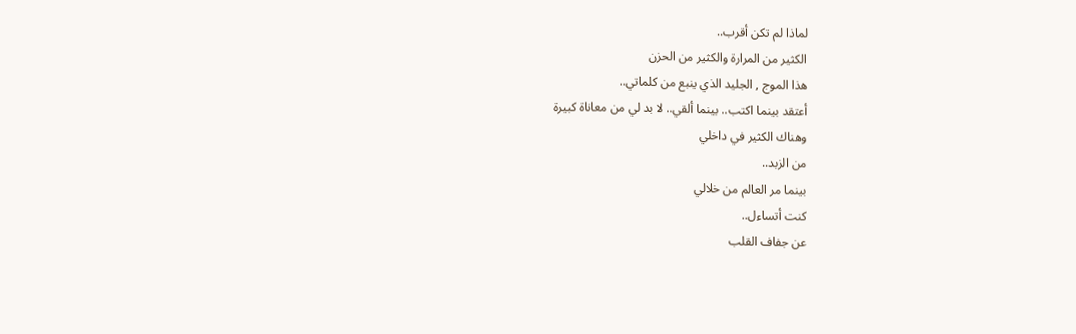لماذا لم تكن أقرب..
الكثير من المرارة والكثير من الحزن
هذا الموج , الجليد الذي ينبع من كلماتي..
أعتقد بينما اكتب.. بينما ألقي.. لا بد لي من معاناة كبيرة
وهناك الكثير في داخلي
من الزبد..
بينما مر العالم من خلالي
كنت أتساءل..
عن جفاف القلب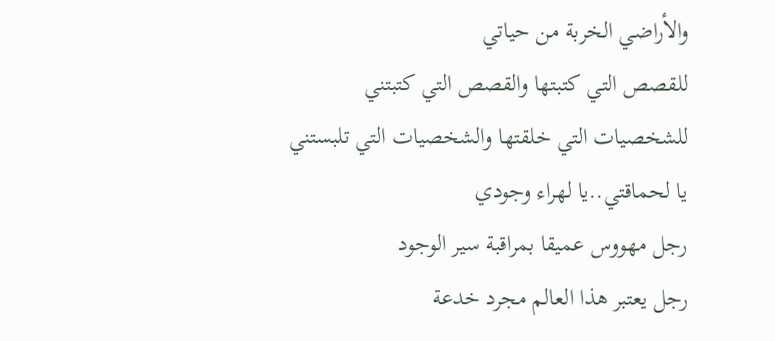والأراضي الخربة من حياتي
للقصص التي كتبتها والقصص التي كتبتني
للشخصيات التي خلقتها والشخصيات التي تلبستني
يا لحماقتي..يا لهراء وجودي
رجل مهووس عميقا بمراقبة سير الوجود
رجل يعتبر هذا العالم مجرد خدعة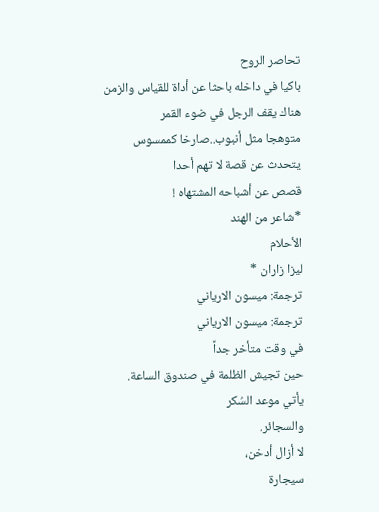تحاصر الروح
باكيا في داخله باحثا عن أداة للقياس والزمن
هناك يقف الرجل في ضوء القمر
متوهجا مثل أنبوب..صارخا كممسوس
يتحدث عن قصة لا تهم أحدا
قصص عن أشباحه المشتهاه !
*شاعر من الهند
الأحلام
ليزا زاران *
ترجمة: ميسون الارياني
ترجمة: ميسون الارياني
في وقت متأخر جداً
حين تجيش الظلمة في صندوق الساعة.
يأتي موعد السُكر
والسجائر.
لا أزال أدخن،
سيجارة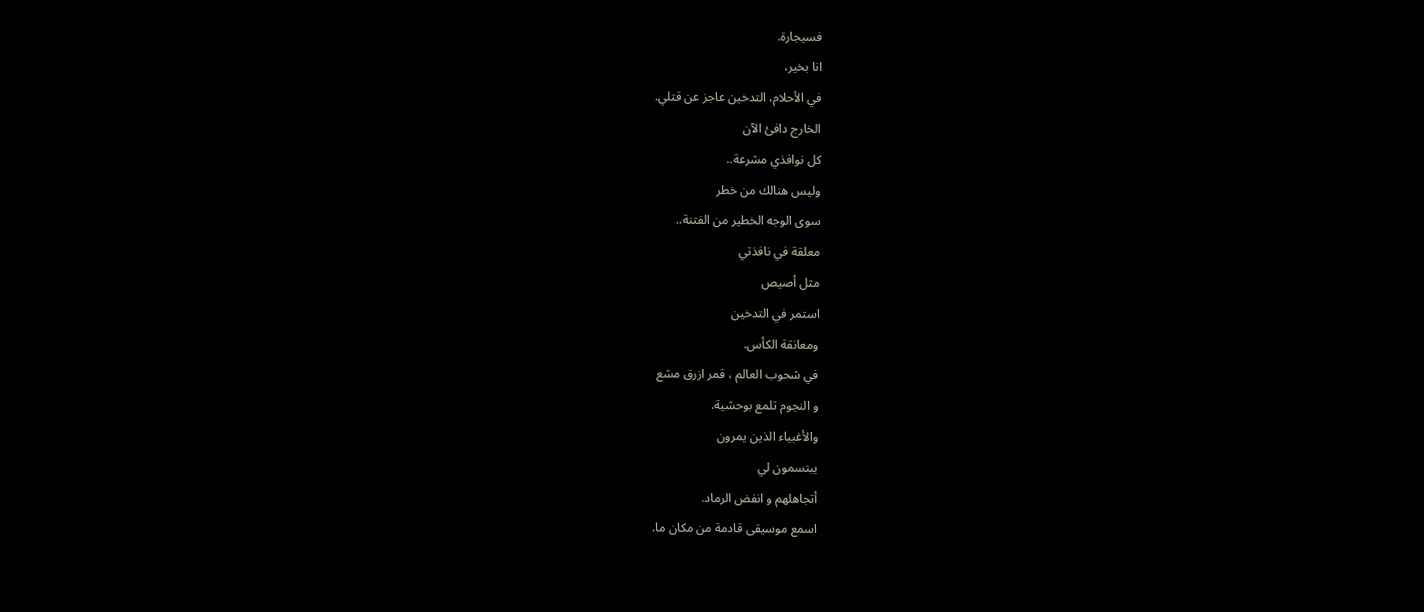فسيجارة.
انا بخير،
في الأحلام، التدخين عاجز عن قتلي.
الخارج دافئ الآن
كل نوافذي مشرعة..
وليس هنالك من خطر
سوى الوجه الخطير من الفتنة..
معلقة في نافذتي
مثل أصيص
استمر في التدخين
ومعانقة الكأس.
في شحوب العالم ، قمر ازرق مشع
و النجوم تلمع بوحشية.
والأغبياء الذين يمرون
يبتسمون لي
أتجاهلهم و انفض الرماد.
اسمع موسيقى قادمة من مكان ما.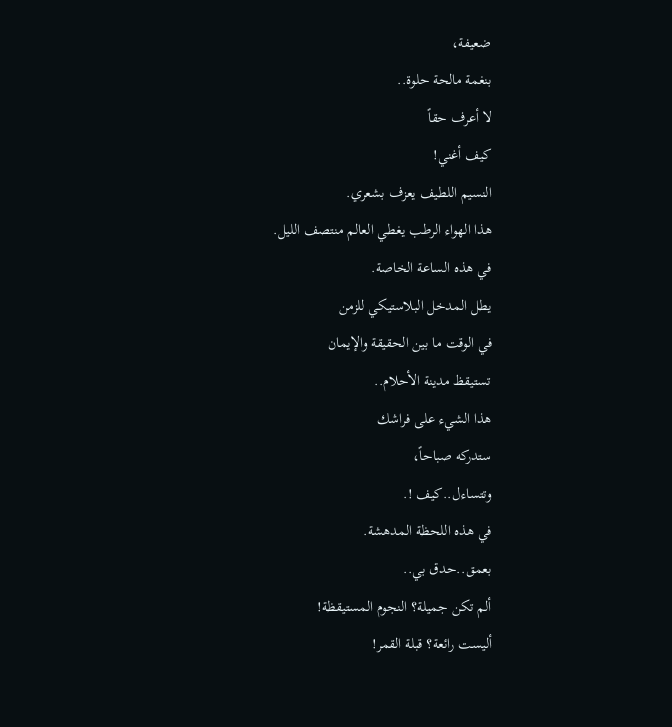ضعيفة،
بنغمة مالحة حلوة..
لا أعرف حقاً
كيف أغني!
النسيم اللطيف يعزف بشعري.
هذا الهواء الرطب يغطي العالم منتصف الليل.
في هذه الساعة الخاصة.
يطل المدخل البلاستيكي للزمن
في الوقت ما بين الحقيقة والإيمان
تستيقظ مدينة الأحلام..
هذا الشيء على فراشك
ستدركه صباحاً،
وتتساءل..كيف !.
في هذه اللحظة المدهشة.
بعمق..حدق بي..
ألم تكن جميلة؟ النجوم المستيقظة!
أليست رائعة؟ قبلة القمر!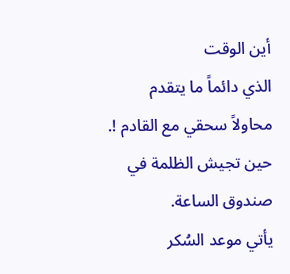أين الوقت
الذي دائماً ما يتقدم
محاولاً سحقي مع القادم !.
حين تجيش الظلمة في صندوق الساعة.
يأتي موعد السُكر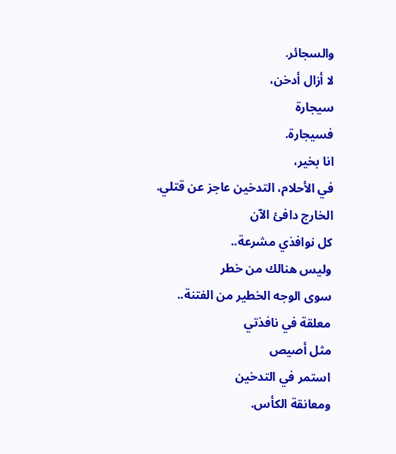والسجائر.
لا أزال أدخن،
سيجارة
فسيجارة.
انا بخير،
في الأحلام، التدخين عاجز عن قتلي.
الخارج دافئ الآن
كل نوافذي مشرعة..
وليس هنالك من خطر
سوى الوجه الخطير من الفتنة..
معلقة في نافذتي
مثل أصيص
استمر في التدخين
ومعانقة الكأس.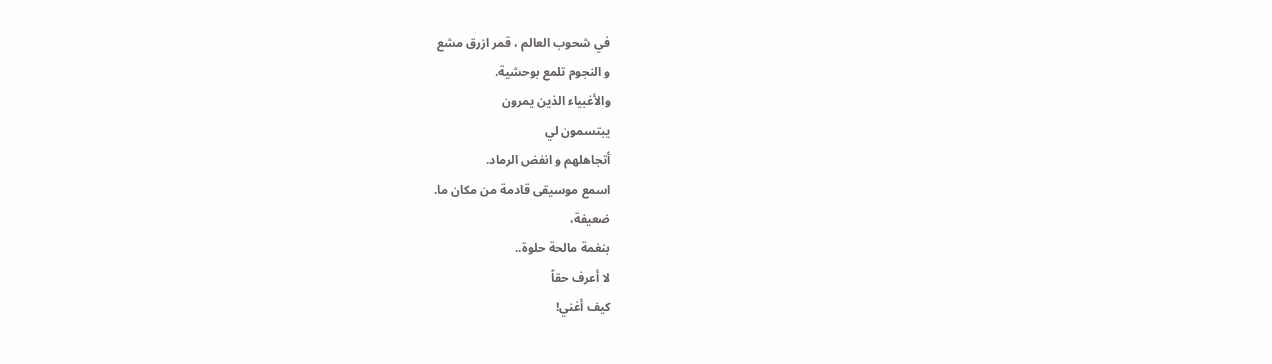في شحوب العالم ، قمر ازرق مشع
و النجوم تلمع بوحشية.
والأغبياء الذين يمرون
يبتسمون لي
أتجاهلهم و انفض الرماد.
اسمع موسيقى قادمة من مكان ما.
ضعيفة،
بنغمة مالحة حلوة..
لا أعرف حقاً
كيف أغني!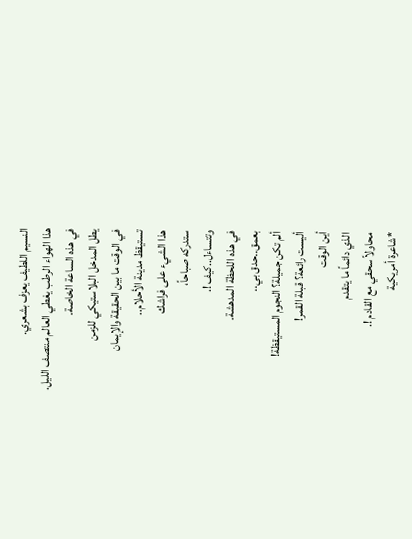النسيم اللطيف يعزف بشعري.
هذا الهواء الرطب يغطي العالم منتصف الليل.
في هذه الساعة الخاصة.
يطل المدخل البلاستيكي للزمن
في الوقت ما بين الحقيقة والإيمان
تستيقظ مدينة الأحلام..
هذا الشيء على فراشك
ستدركه صباحاً،
وتتساءل..كيف !.
في هذه اللحظة المدهشة.
بعمق..حدق بي..
ألم تكن جميلة؟ النجوم المستيقظة!
أليست رائعة؟ قبلة القمر!
أين الوقت
الذي دائماً ما يتقدم
محاولاً سحقي مع القادم !.
*شاعرة أمريكية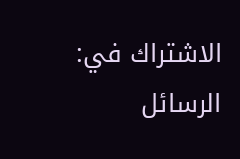الاشتراك في:
الرسائل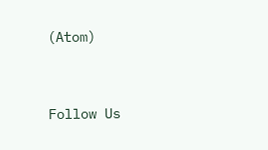(Atom)




Follow Us